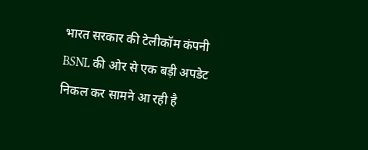भारत सरकार की टेलीकॉम कंपनी BSNL की ओर से एक बड़ी अपडेट निकल कर सामने आ रही है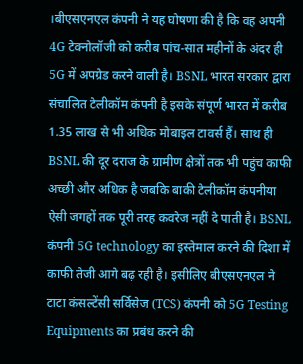।बीएसएनएल कंपनी ने यह घोषणा की है कि वह अपनी 4G टेक्नोलॉजी को करीब पांच-सात महीनों के अंदर ही 5G में अपग्रेड करने वाली है। BSNL भारत सरकार द्वारा संचालित टेलीकॉम कंपनी है इसके संपूर्ण भारत में करीब 1.35 लाख से भी अधिक मोबाइल टावर्स हैं। साथ ही BSNL की दूर दराज के ग्रामीण क्षेत्रों तक भी पहुंच काफी अच्छी और अधिक है जबकि बाकी टेलीकॉम कंपनीया ऐसी जगहों तक पूरी तरह कवरेज नहीं दे पाती है। BSNL कंपनी 5G technology का इस्तेमाल करने की दिशा में काफी तेजी आगे बढ़ रही है। इसीलिए बीएसएनएल ने टाटा कंसल्टेंसी सर्विसेज (TCS) कंपनी को 5G Testing Equipments का प्रबंध करने की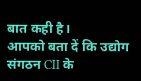बात कही है।
आपको बता दें कि उद्योग संगठन CII के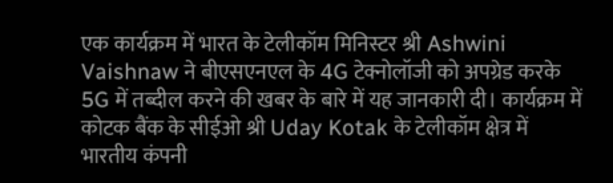एक कार्यक्रम में भारत के टेलीकॉम मिनिस्टर श्री Ashwini Vaishnaw ने बीएसएनएल के 4G टेक्नोलॉजी को अपग्रेड करके 5G में तब्दील करने की खबर के बारे में यह जानकारी दी। कार्यक्रम में कोटक बैंक के सीईओ श्री Uday Kotak के टेलीकॉम क्षेत्र में भारतीय कंपनी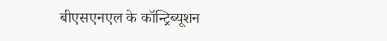बीएसएनएल के कॉन्ट्रिब्यूशन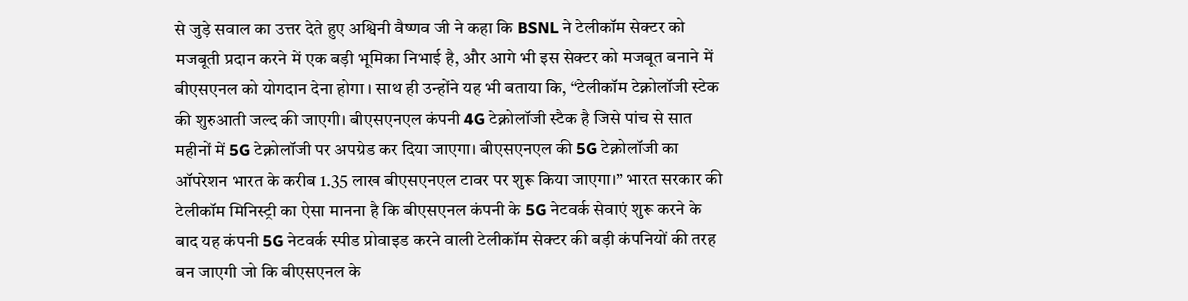से जुड़े सवाल का उत्तर देते हुए अश्विनी वैष्णव जी ने कहा कि BSNL ने टेलीकॉम सेक्टर को मजबूती प्रदान करने में एक बड़ी भूमिका निभाई है, और आगे भी इस सेक्टर को मजबूत बनाने में बीएसएनल को योगदान देना होगा । साथ ही उन्होंने यह भी बताया कि, “टेलीकॉम टेक्नोलॉजी स्टेक की शुरुआती जल्द की जाएगी। बीएसएनएल कंपनी 4G टेक्नोलॉजी स्टैक है जिसे पांच से सात महीनों में 5G टेक्नोलॉजी पर अपग्रेड कर दिया जाएगा। बीएसएनएल की 5G टेक्नोलॉजी का ऑपरेशन भारत के करीब 1.35 लाख बीएसएनएल टावर पर शुरू किया जाएगा।” भारत सरकार की टेलीकॉम मिनिस्ट्री का ऐसा मानना है कि बीएसएनल कंपनी के 5G नेटवर्क सेवाएं शुरू करने के बाद यह कंपनी 5G नेटवर्क स्पीड प्रोवाइड करने वाली टेलीकॉम सेक्टर की बड़ी कंपनियों की तरह बन जाएगी जो कि बीएसएनल के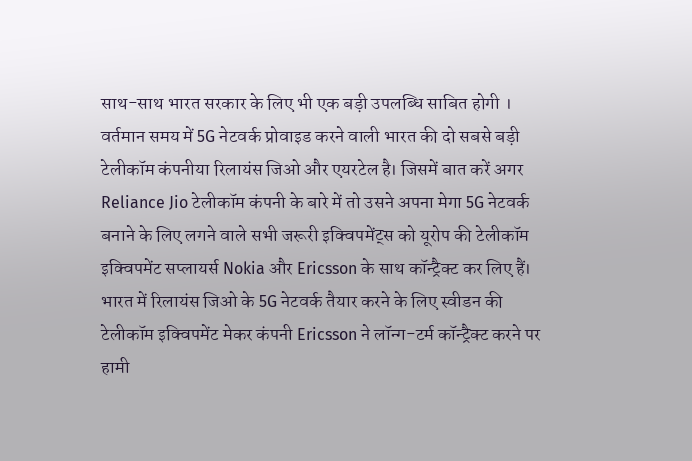साथ-साथ भारत सरकार के लिए भी एक बड़ी उपलब्धि साबित होगी ।
वर्तमान समय में 5G नेटवर्क प्रोवाइड करने वाली भारत की दो सबसे बड़ी टेलीकॉम कंपनीया रिलायंस जिओ और एयरटेल है। जिसमें बात करें अगर Reliance Jio टेलीकॉम कंपनी के बारे में तो उसने अपना मेगा 5G नेटवर्क बनाने के लिए लगने वाले सभी जरूरी इक्विपमेंट्स को यूरोप की टेलीकॉम इक्विपमेंट सप्लायर्स Nokia और Ericsson के साथ कॉन्ट्रैक्ट कर लिए हैं। भारत में रिलायंस जिओ के 5G नेटवर्क तैयार करने के लिए स्वीडन की टेलीकॉम इक्विपमेंट मेकर कंपनी Ericsson ने लॉन्ग-टर्म कॉन्ट्रैक्ट करने पर हामी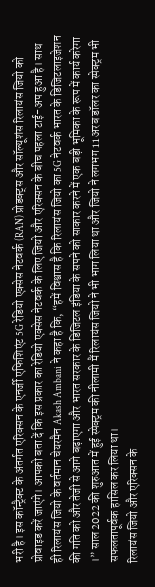भरी है। इस कॉन्ट्रैक्ट के अंतर्गत एरिक्सन के एनर्जी एफिशिएंट 5G रेडियो एक्सेस नेटवर्क (RAN) प्रोडक्ट्स और सॉल्यूशंस रिलायंस जियो को प्रोवाइड करें जाएंगे। आपको बता दें कि इस प्रकार का रेडियो एक्सेस नेटवर्क के लिए जियो और एरिक्सन के बीच पहला टाई-अप हुआ है। साथ ही रिलायंस जियो के वर्तमान चेयरमैन Akash Ambani ने कहा है कि, “हमें विश्वास है कि रिलायंस जियो का 5G नेटवर्क भारत के डिजिटलाइजेशन की गति को और तेजी से आगे बढ़ाएगा और भारत सरकार के डिजिटल इंडिया के सपने को साकार करने में एक बड़ी भूमिका के रूप में कार्य करेगा ।” साल 2022 की शुरुआत में हुई स्पेक्ट्रम की नीलामी मैं रिलायंस जियो ने भी भाग लिया था और जियो ने लगभग 11 अरब डॉलर का स्पेक्ट्रम भी सफलतापूर्वक हासिल कर लिया था।
रिलायंस जियो और एरिक्सन के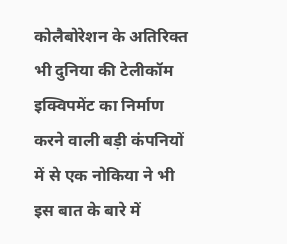कोलैबोरेशन के अतिरिक्त भी दुनिया की टेलीकॉम इक्विपमेंट का निर्माण करने वाली बड़ी कंपनियों में से एक नोकिया ने भी इस बात के बारे में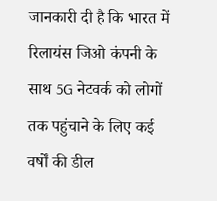जानकारी दी है कि भारत में रिलायंस जिओ कंपनी के साथ 5G नेटवर्क को लोगों तक पहुंचाने के लिए कई वर्षों की डील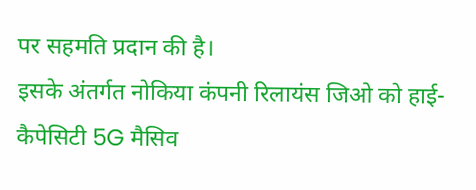पर सहमति प्रदान की है।
इसके अंतर्गत नोकिया कंपनी रिलायंस जिओ को हाई-कैपेसिटी 5G मैसिव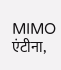MIMO एंटीना,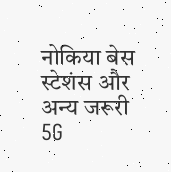नोकिया बेस स्टेशंस और अन्य जरूरी 5G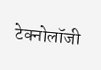टेक्नोलॉजी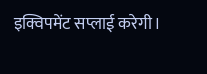इक्विपमेंट सप्लाई करेगी।